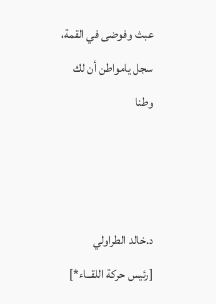عبث وفوضى في القمة، سجل يامواطن أن لك وطنا



د.خالد الطراولي
[رئيس حركة اللقــاء*]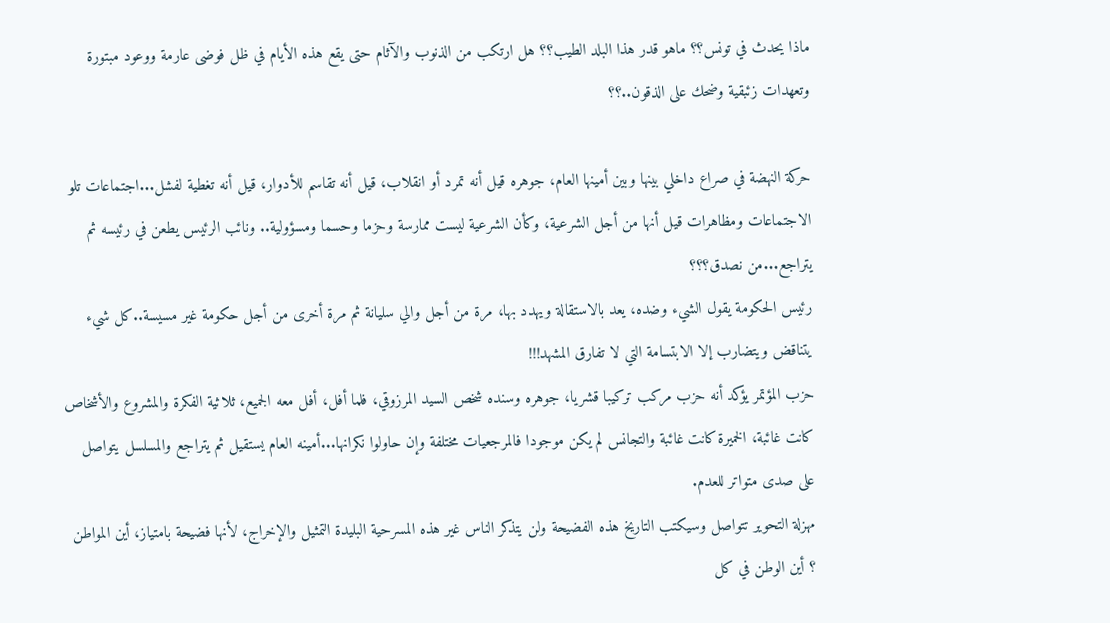ماذا يحدث في تونس؟؟ ماهو قدر هذا البلد الطيب؟؟ هل ارتكب من الذنوب والآثام حتى يقع هذه الأيام في ظل فوضى عارمة ووعود مبتورة وتعهدات زئبقية وضحك على الذقون..؟؟

حركة النهضة في صراع داخلي بينها وبين أمينها العام، جوهره قيل أنه تمرد أو انقلاب، قيل أنه تقاسم للأدوار، قيل أنه تغطية لفشل...اجتماعات تلو الاجتماعات ومظاهرات قيل أنها من أجل الشرعية، وكأن الشرعية ليست ممارسة وحزما وحسما ومسؤولية.. ونائب الرئيس يطعن في رئيسه ثم يتراجع...من نصدق؟؟؟
رئيس الحكومة يقول الشيء وضده، يعد بالاستقالة ويهدد بها، مرة من أجل والي سليانة ثم مرة أخرى من أجل حكومة غير مسيسة..كل شيء يتناقض ويتضارب إلا الابتسامة التي لا تفارق المشهد!!!
حزب المؤتمر يؤكد أنه حزب مركب تركيبا قشريا، جوهره وسنده شخص السيد المرزوقي، فلما أفل، أفل معه الجميع، ثلاثية الفكرة والمشروع والأشخاص كانت غائبة، الخميرة كانت غائبة والتجانس لم يكن موجودا فالمرجعيات مختلفة وإن حاولوا نكرانها...أمينه العام يستقيل ثم يتراجع والمسلسل يتواصل على صدى متواتر للعدم.
مهزلة التحوير تتواصل وسيكتب التاريخ هذه الفضيحة ولن يتذكر الناس غير هذه المسرحية البليدة التمثيل والإخراج، لأنها فضيحة بامتياز، أين المواطن ؟ أين الوطن في كل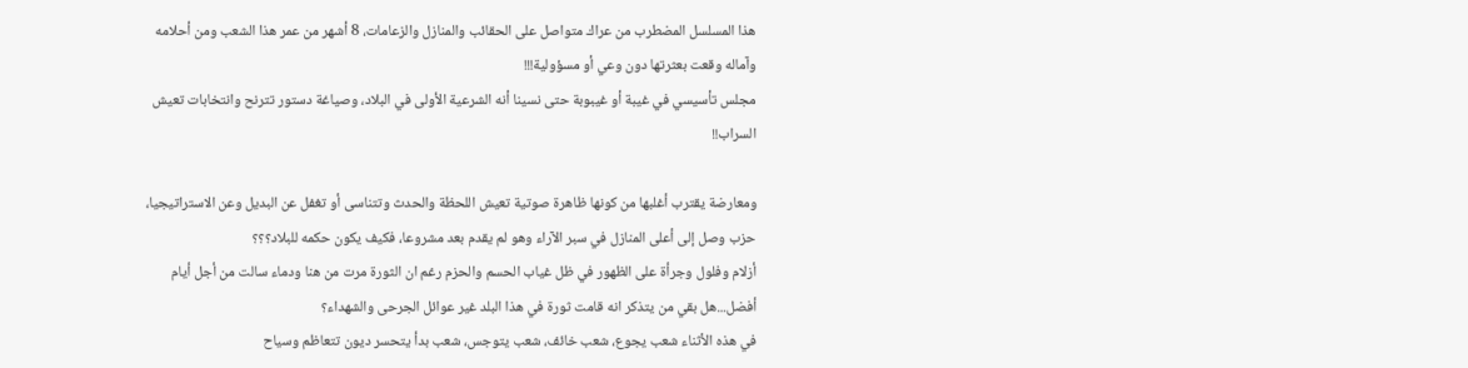هذا المسلسل المضطرب من عراك متواصل على الحقائب والمنازل والزعامات، 8 أشهر من عمر هذا الشعب ومن أحلامه وآماله وقعت بعثرتها دون وعي أو مسؤولية!!!
مجلس تأسيسي في غيبة أو غيبوبة حتى نسينا أنه الشرعية الأولى في البلاد، وصياغة دستور تترنح وانتخابات تعيش السراب!!

ومعارضة يقترب أغلبها من كونها ظاهرة صوتية تعيش اللحظة والحدث وتتناسى أو تغفل عن البديل وعن الاستراتيجيا، حزب وصل إلى أعلى المنازل في سبر الآراء وهو لم يقدم بعد مشروعا، فكيف يكون حكمه للبلاد؟؟؟
أزلام وفلول وجرأة على الظهور في ظل غياب الحسم والحزم رغم ان الثورة مرت من هنا ودماء سالت من أجل أيام أفضل...هل بقي من يتذكر انه قامت ثورة في هذا البلد غير عوائل الجرحى والشهداء؟
في هذه الأثناء شعب يجوع، شعب خائف، شعب يتوجس، شعب بدأ يتحسر ديون تتعاظم وسياح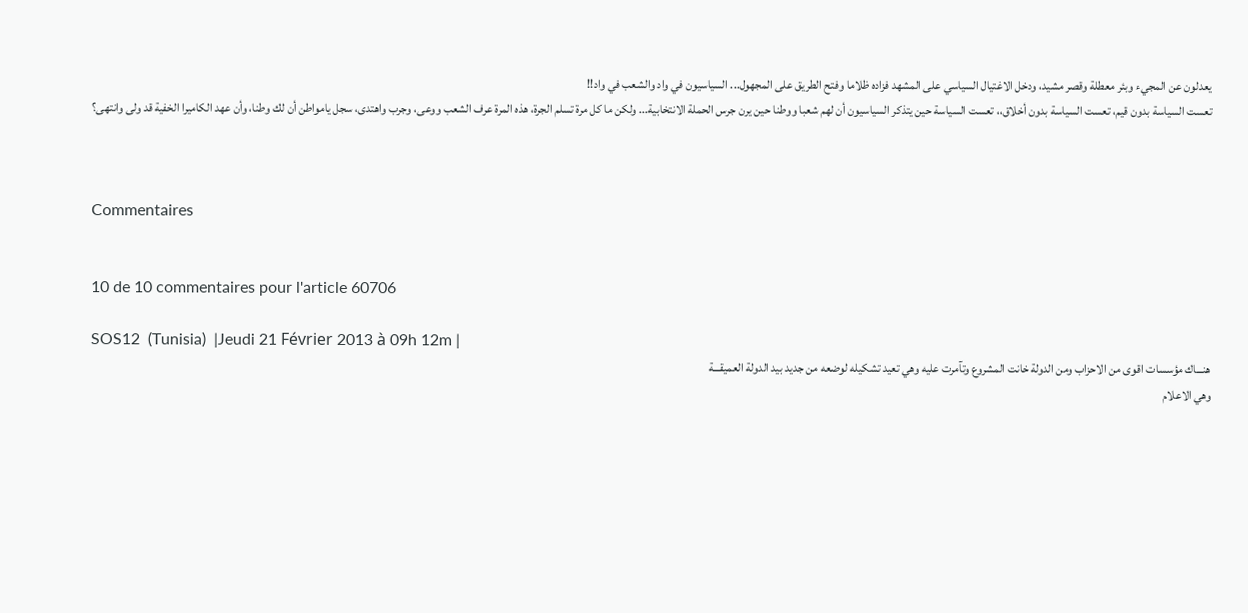يعدلون عن المجيء وبئر معطلة وقصر مشيد، ودخل الاغتيال السياسي على المشهد فزاده ظلاما وفتح الطريق على المجهول... السياسيون في واد والشعب في واد!!
تعست السياسة بدون قيم، تعست السياسة بدون أخلاق،، تعست السياسة حين يتذكر السياسيون أن لهم شعبا ووطنا حين يرن جرس الحملة الانتخابية... ولكن ما كل مرة تسلم الجرة، هذه المرة عرف الشعب ووعى، وجرب واهتدى، سجل يامواطن أن لك وطنا، وأن عهد الكاميرا الخفية قد ولى وانتهى؟



Commentaires


10 de 10 commentaires pour l'article 60706

SOS12  (Tunisia)  |Jeudi 21 Février 2013 à 09h 12m |
هنـــاك مؤسسات اقوى من الاحزاب ومن الدولة خانت المشروع وتآمرت عليه وهي تعيد تشكيله لوضعه من جديد بيد الدولة العميقـــة
وهي الاعلام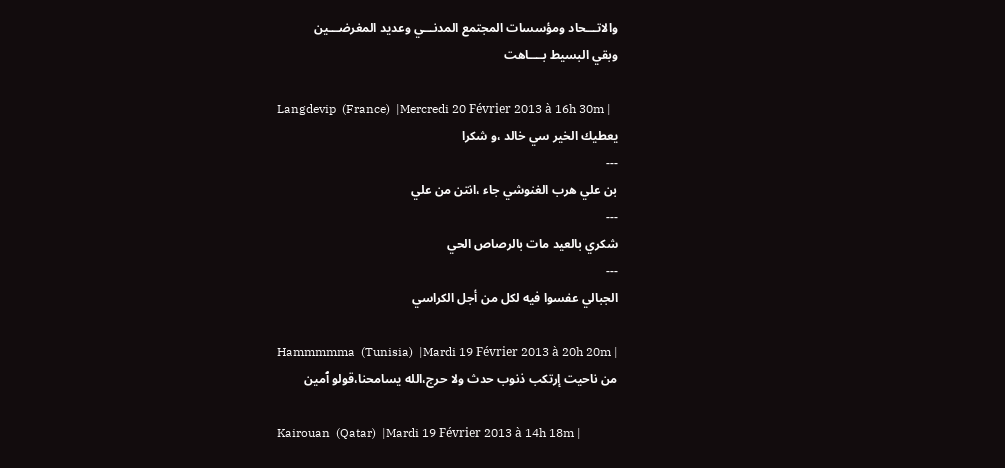والاتـــحاد ومؤسسات المجتمع المدنـــي وعديد المغرضـــين
وبقي البسيط بــــاهت

Langdevip  (France)  |Mercredi 20 Février 2013 à 16h 30m |
يعطيك الخير سي خالد ،و شكرا
---
بن علي هرب الغنوشي جاء ،انتن من علي
---
شكري بالعيد مات بالرصاص الحي
---
الجبالي عفسوا فيه لكل من أجل الكراسي

Hammmmma  (Tunisia)  |Mardi 19 Février 2013 à 20h 20m |
من ناحيت إرتكب ذنوب حدث ولا حرج،الله يسامحنا،قولو ٱمين

Kairouan  (Qatar)  |Mardi 19 Février 2013 à 14h 18m |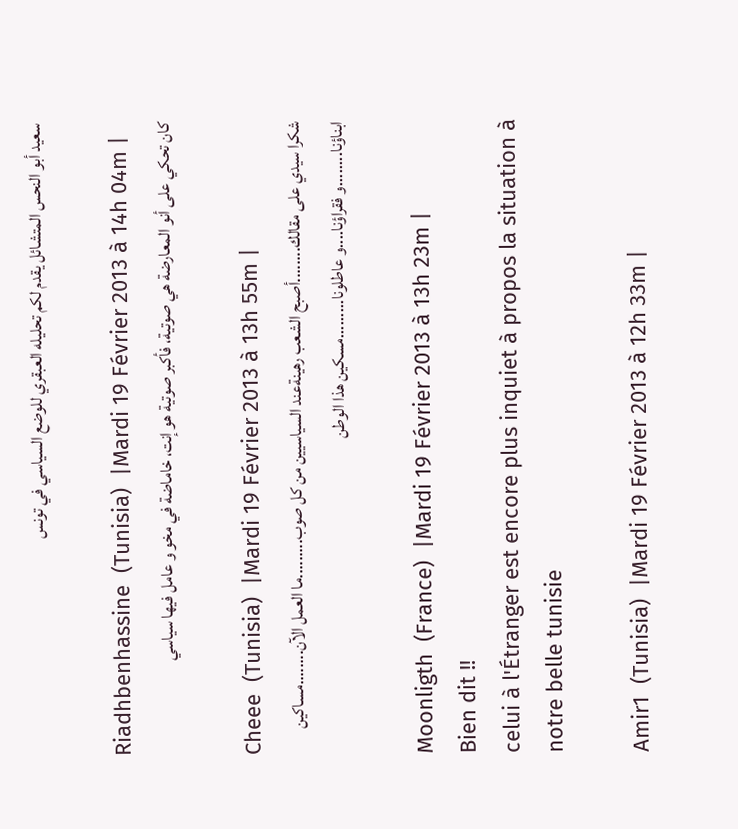سعيد أبو النحس المتشائل يقدم لكم تحليله العبقري للوضع السياسي في تونس

Riadhbenhassine  (Tunisia)  |Mardi 19 Février 2013 à 14h 04m |
كان تحكي على أنو المعارضة هي صوتية، فأكبر صوتية هو إنت، خاماضة في مخو و عامل فيها سياسي

Cheee  (Tunisia)  |Mardi 19 Février 2013 à 13h 55m |
شكرا سيدي على مقالك........أصبح الشعب رهينةعند السياسيين من كل صوب.........ما العمل الآن........مساكين ابناؤنا........و فقراؤنا....و عاطلونا.........مسكين هذا الوطن

Moonligth  (France)  |Mardi 19 Février 2013 à 13h 23m |
Bien dit !!
celui à l'Étranger est encore plus inquiet à propos la situation à notre belle tunisie

Amir1  (Tunisia)  |Mardi 19 Février 2013 à 12h 33m |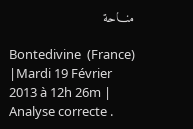منـــاحة

Bontedivine  (France)  |Mardi 19 Février 2013 à 12h 26m |
Analyse correcte .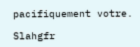pacifiquement votre.

Slahgfr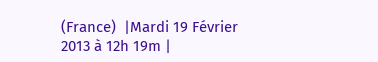(France)  |Mardi 19 Février 2013 à 12h 19m |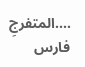....المتفرجِ فارس